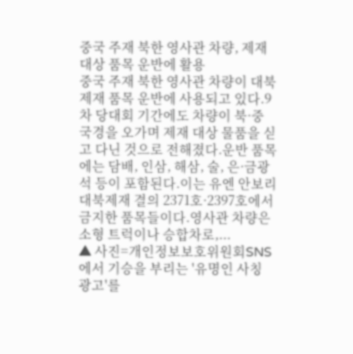중국 주재 북한 영사관 차량, 제재 대상 품목 운반에 활용
중국 주재 북한 영사관 차량이 대북 제재 품목 운반에 사용되고 있다.9차 당대회 기간에도 차량이 북·중 국경을 오가며 제재 대상 물품을 싣고 다닌 것으로 전해졌다.운반 품목에는 담배, 인삼, 해삼, 술, 은·금광석 등이 포함된다.이는 유엔 안보리 대북제재 결의 2371호·2397호에서 금지한 품목들이다.영사관 차량은 소형 트럭이나 승합차로,...
▲ 사진=개인정보보호위원회SNS에서 기승을 부리는 '유명인 사칭 광고'를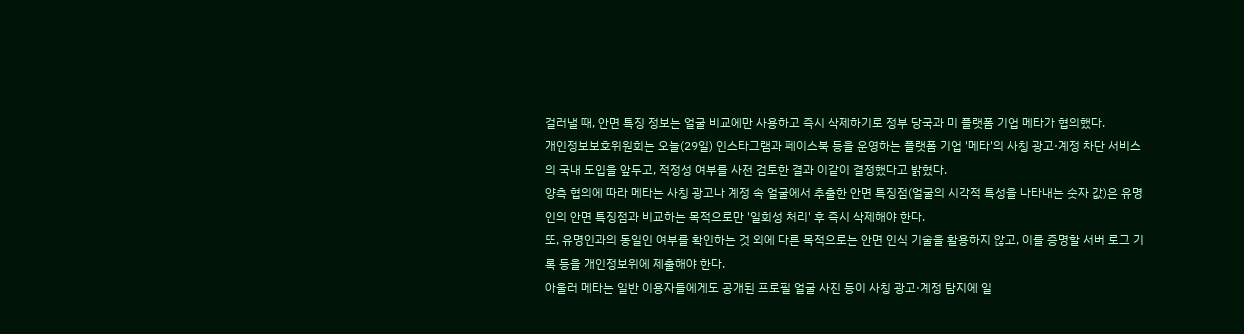걸러낼 때, 안면 특징 정보는 얼굴 비교에만 사용하고 즉시 삭제하기로 정부 당국과 미 플랫폼 기업 메타가 협의했다.
개인정보보호위원회는 오늘(29일) 인스타그램과 페이스북 등을 운영하는 플랫폼 기업 '메타'의 사칭 광고·계정 차단 서비스의 국내 도입을 앞두고, 적정성 여부를 사전 검토한 결과 이같이 결정했다고 밝혔다.
양측 협의에 따라 메타는 사칭 광고나 계정 속 얼굴에서 추출한 안면 특징점(얼굴의 시각적 특성을 나타내는 숫자 값)은 유명인의 안면 특징점과 비교하는 목적으로만 '일회성 처리' 후 즉시 삭제해야 한다.
또, 유명인과의 동일인 여부를 확인하는 것 외에 다른 목적으로는 안면 인식 기술을 활용하지 않고, 이를 증명할 서버 로그 기록 등을 개인정보위에 제출해야 한다.
아울러 메타는 일반 이용자들에게도 공개된 프로필 얼굴 사진 등이 사칭 광고·계정 탐지에 일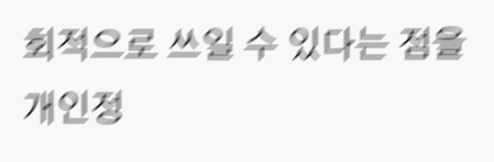회적으로 쓰일 수 있다는 점을 개인정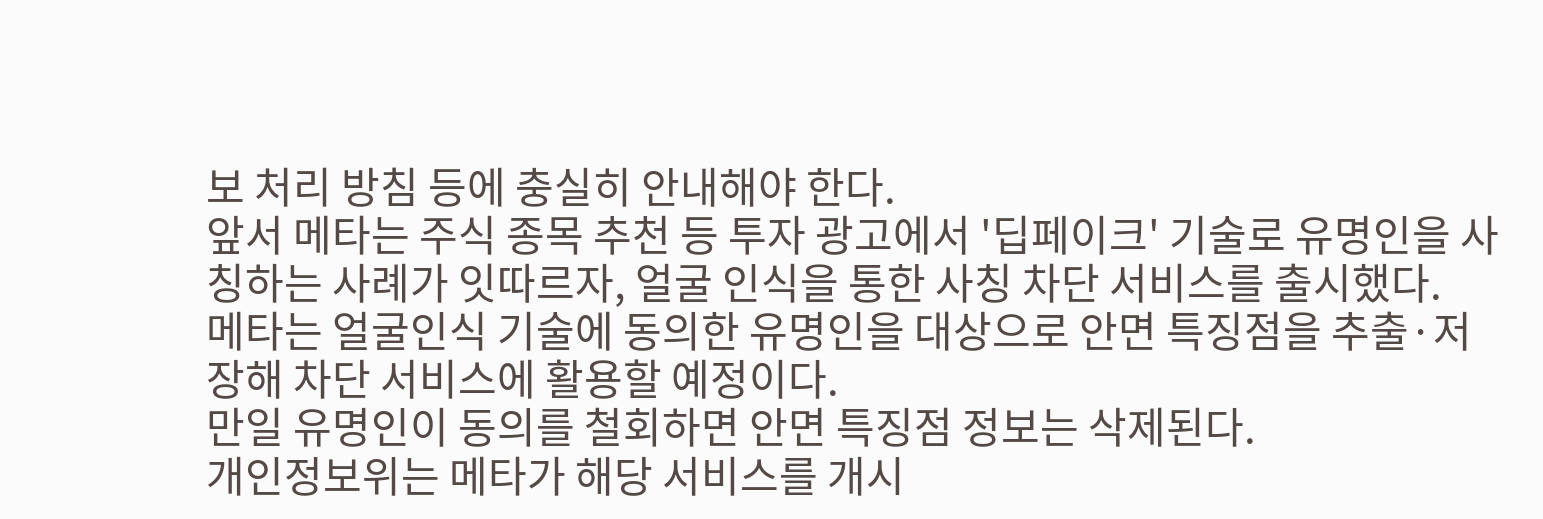보 처리 방침 등에 충실히 안내해야 한다.
앞서 메타는 주식 종목 추천 등 투자 광고에서 '딥페이크' 기술로 유명인을 사칭하는 사례가 잇따르자, 얼굴 인식을 통한 사칭 차단 서비스를 출시했다.
메타는 얼굴인식 기술에 동의한 유명인을 대상으로 안면 특징점을 추출·저장해 차단 서비스에 활용할 예정이다.
만일 유명인이 동의를 철회하면 안면 특징점 정보는 삭제된다.
개인정보위는 메타가 해당 서비스를 개시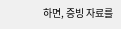하면, 증빙 자료를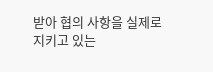받아 협의 사항을 실제로 지키고 있는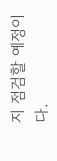지 점검할 예정이다.